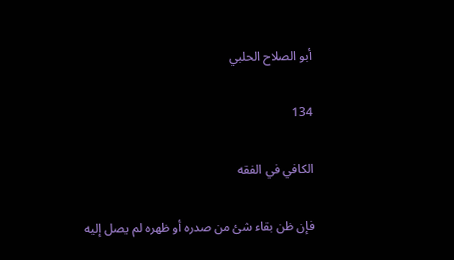أبو الصلاح الحلبي

134

الكافي في الفقه

فإن ظن بقاء شئ من صدره أو ظهره لم يصل إليه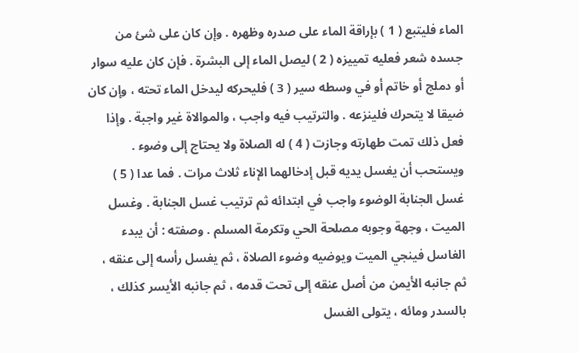الماء فليتبع ( 1 ) بإراقة الماء على صدره وظهره . وإن كان على شئ من جسده شعر فعليه تمييزه ( 2 ) ليصل الماء إلى البشرة . فإن كان عليه سوار أو دملج أو خاتم أو في وسطه سير ( 3 ) فليحركه ليدخل الماء تحته ، وإن كان ضيقا لا يتحرك فلينزعه . والترتيب فيه واجب ، والموالاة غير واجبة . وإذا فعل ذلك تمت طهارته وجازت ( 4 ) له الصلاة ولا يحتاج إلى وضوء . ويستحب أن يغسل يديه قبل إدخالهما الإناء ثلاث مرات . فما عدا ( 5 ) غسل الجنابة الوضوء واجب في ابتدائه ثم ترتيب غسل الجنابة . وغسل الميت ، وجهة وجوبه مصلحة الحي وتكرمة المسلم . وصفته : أن يبدء الغاسل فينجي الميت ويوضيه وضوء الصلاة ، ثم يغسل رأسه إلى عنقه ، ثم جانبه الأيمن من أصل عنقه إلى تحت قدمه ، ثم جانبه الأيسر كذلك ، بالسدر ومائه ، يتولى الغسل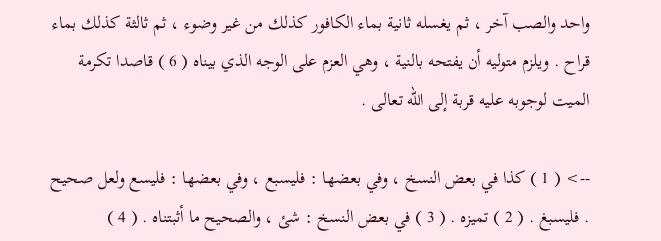واحد والصب آخر ، ثم يغسله ثانية بماء الكافور كذلك من غير وضوء ، ثم ثالثة كذلك بماء قراح . ويلزم متوليه أن يفتحه بالنية ، وهي العزم على الوجه الذي بيناه ( 6 ) قاصدا تكرمة الميت لوجوبه عليه قربة إلى الله تعالى .

--> ( 1 ) كذا في بعض النسخ ، وفي بعضها : فليسبع ، وفي بعضها : فليسع ولعل صحيح . فليسبغ . ( 2 ) تميزه . ( 3 ) في بعض النسخ : شئ ، والصحيح ما أثبتناه . ( 4 )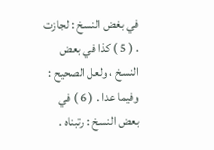في بغض النسخ : لجازت . ( 5 ) كذا في بعض النسخ ، ولعل الصحيح : وفيما عدا . ( 6 ) في بعض النسخ : رتبناه .